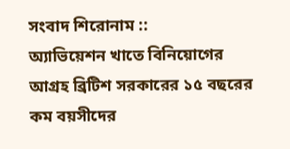সংবাদ শিরোনাম ::
অ্যাভিয়েশন খাতে বিনিয়োগের আগ্রহ ব্রিটিশ সরকারের ১৫ বছরের কম বয়সীদের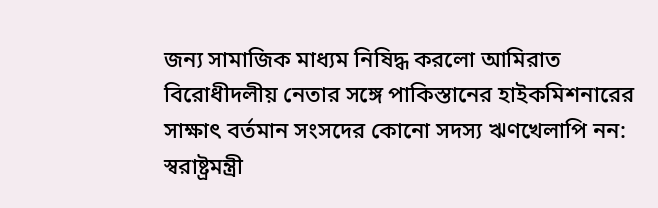জন্য সামাজিক মাধ্যম নিষিদ্ধ করলো আমিরাত বিরোধীদলীয় নেতার সঙ্গে পাকিস্তানের হাইকমিশনারের সাক্ষাৎ বর্তমান সংসদের কোনো সদস্য ঋণখেলাপি নন: স্বরাষ্ট্রমন্ত্রী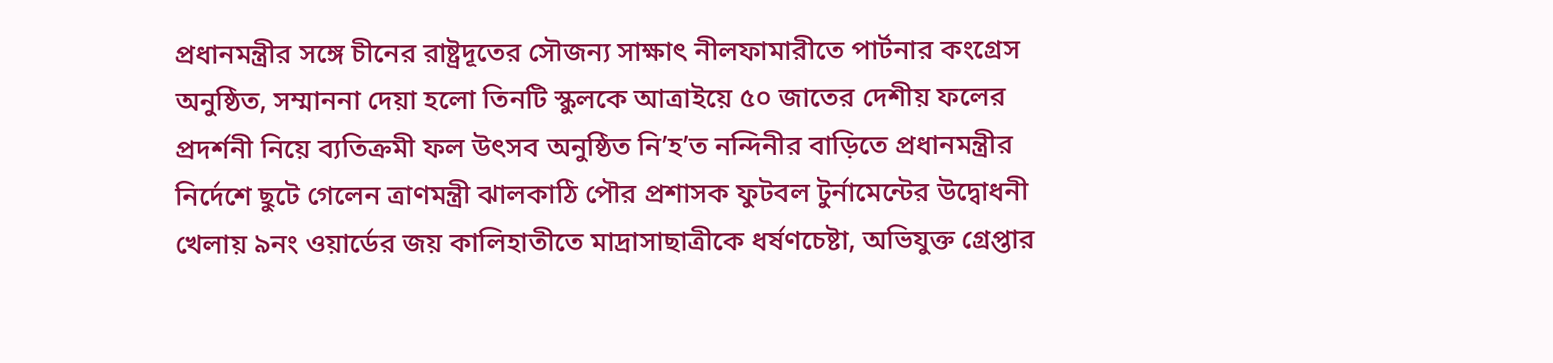প্রধানমন্ত্রীর সঙ্গে চীনের রাষ্ট্রদূতের সৌজন্য সাক্ষাৎ নীলফামারীতে পার্টনার কংগ্রেস অনুষ্ঠিত, সম্মাননা দেয়া হলো তিনটি স্কুলকে আত্রাইয়ে ৫০ জাতের দেশীয় ফলের প্রদর্শনী নিয়ে ব্যতিক্রমী ফল উৎসব অনুষ্ঠিত নি’হ’ত নন্দিনীর বাড়িতে প্রধানমন্ত্রীর নির্দেশে ছুটে গেলেন ত্রাণমন্ত্রী ঝালকাঠি পৌর প্রশাসক ফুটবল টুর্নামেন্টের উদ্বোধনী খেলায় ৯নং ওয়ার্ডের জয় কালিহাতীতে মাদ্রাসাছাত্রীকে ধর্ষণচেষ্টা, অভিযুক্ত গ্রেপ্তার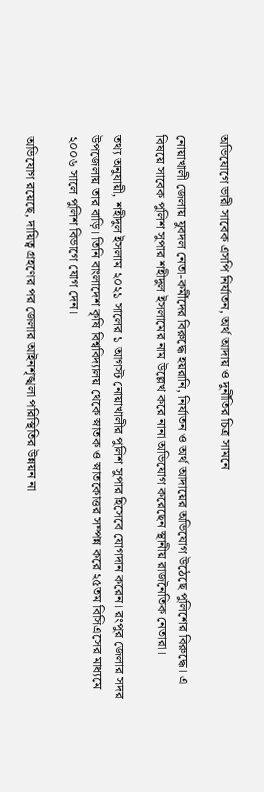অভিযোগে ভারী সাবেক এসপি নির্যাতন, অর্থ আদায় ও দুর্নীতির চিত্র সামনে

নোয়াখালী জেলায় যুবদল নেতা-কর্মীদের বিরুদ্ধে হয়রানি, নির্যাতন ও অর্থ আদায়ের অভিযোগ উঠেছে পুলিশের বিরুদ্ধে। এ বিষয়ে সাবেক পুলিশ সুপার শহীদুল ইসলামের নাম উল্লেখ করে নানা অভিযোগ করেছেন স্থানীয় রাজনৈতিক নেতারা।

তথ্য অনুযায়ী, শহীদুল ইসলাম ২০২১ সালের ১ আগস্ট নোয়াখালীর পুলিশ সুপার হিসেবে যোগদান করেন। রংপুর জেলার সদর উপজেলায় তার বাড়ি। তিনি বাংলাদেশ কৃষি বিশ্ববিদ্যালয় থেকে স্নাতক ও স্নাতকোত্তর সম্পন্ন করে ২৫তম বিসিএসের মাধ্যমে ২০০৬ সালে পুলিশ বিভাগে যোগ দেন।

অভিযোগ রয়েছে, দায়িত্ব গ্রহণের পর জেলার আইনশৃঙ্খলা পরিস্থিতির উন্নয়ন না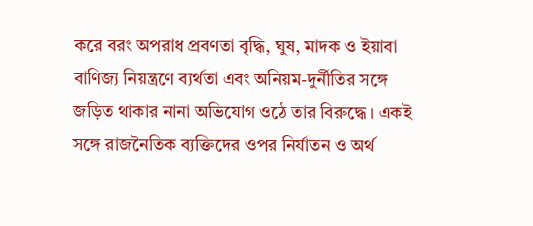করে বরং অপরাধ প্রবণতা বৃদ্ধি, ঘুষ, মাদক ও ইয়াবা বাণিজ্য নিয়ন্ত্রণে ব্যর্থতা এবং অনিয়ম-দুর্নীতির সঙ্গে জড়িত থাকার নানা অভিযোগ ওঠে তার বিরুদ্ধে। একই সঙ্গে রাজনৈতিক ব্যক্তিদের ওপর নির্যাতন ও অর্থ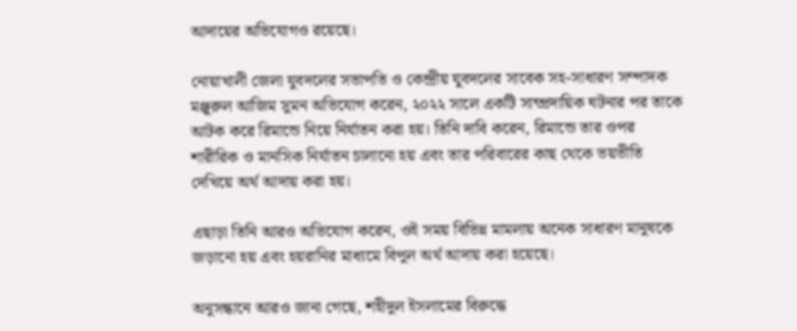আদায়ের অভিযোগও রয়েছে।

নোয়াখালী জেলা যুবদলের সভাপতি ও কেন্দ্রীয় যুবদলের সাবেক সহ-সাধারণ সম্পাদক মঞ্জুরুল আজিম সুমন অভিযোগ করেন, ২০২২ সালে একটি সাম্প্রদায়িক ঘটনার পর তাকে আটক করে রিমান্ডে নিয়ে নির্যাতন করা হয়। তিনি দাবি করেন, রিমান্ডে তার ওপর শারীরিক ও মানসিক নির্যাতন চালানো হয় এবং তার পরিবারের কাছ থেকে ভয়ভীতি দেখিয়ে অর্থ আদায় করা হয়।

এছাড়া তিনি আরও অভিযোগ করেন, ওই সময় বিভিন্ন মামলায় অনেক সাধারণ মানুষকে জড়ানো হয় এবং হয়রানির মাধ্যমে বিপুল অর্থ আদায় করা হয়েছে।

অনুসন্ধানে আরও জানা গেছে, শহীদুল ইসলামের বিরুদ্ধে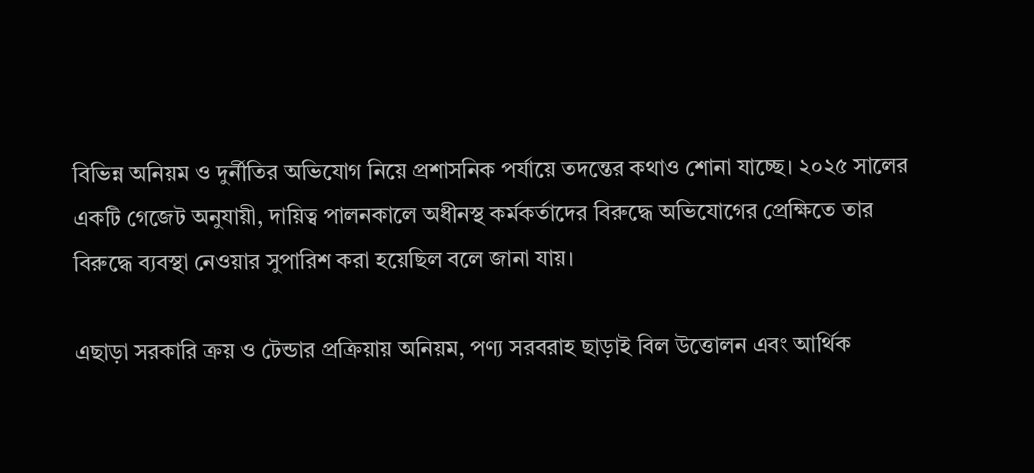বিভিন্ন অনিয়ম ও দুর্নীতির অভিযোগ নিয়ে প্রশাসনিক পর্যায়ে তদন্তের কথাও শোনা যাচ্ছে। ২০২৫ সালের একটি গেজেট অনুযায়ী, দায়িত্ব পালনকালে অধীনস্থ কর্মকর্তাদের বিরুদ্ধে অভিযোগের প্রেক্ষিতে তার বিরুদ্ধে ব্যবস্থা নেওয়ার সুপারিশ করা হয়েছিল বলে জানা যায়।

এছাড়া সরকারি ক্রয় ও টেন্ডার প্রক্রিয়ায় অনিয়ম, পণ্য সরবরাহ ছাড়াই বিল উত্তোলন এবং আর্থিক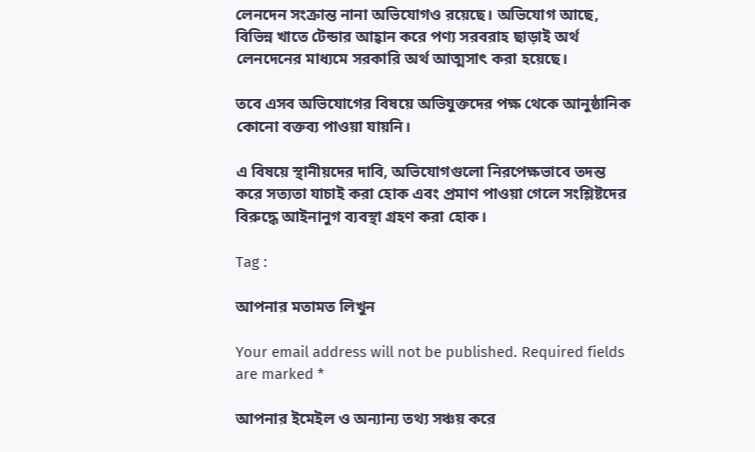লেনদেন সংক্রান্ত নানা অভিযোগও রয়েছে। অভিযোগ আছে, বিভিন্ন খাতে টেন্ডার আহ্বান করে পণ্য সরবরাহ ছাড়াই অর্থ লেনদেনের মাধ্যমে সরকারি অর্থ আত্মসাৎ করা হয়েছে।

তবে এসব অভিযোগের বিষয়ে অভিযুক্তদের পক্ষ থেকে আনুষ্ঠানিক কোনো বক্তব্য পাওয়া যায়নি।

এ বিষয়ে স্থানীয়দের দাবি, অভিযোগগুলো নিরপেক্ষভাবে তদন্ত করে সত্যতা যাচাই করা হোক এবং প্রমাণ পাওয়া গেলে সংশ্লিষ্টদের বিরুদ্ধে আইনানুগ ব্যবস্থা গ্রহণ করা হোক।

Tag :

আপনার মতামত লিখুন

Your email address will not be published. Required fields are marked *

আপনার ইমেইল ও অন্যান্য তথ্য সঞ্চয় করে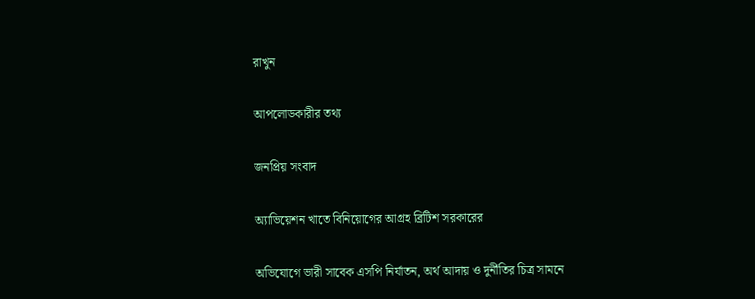রাখুন

আপলোডকারীর তথ্য

জনপ্রিয় সংবাদ

অ্যাভিয়েশন খাতে বিনিয়োগের আগ্রহ ব্রিটিশ সরকারের

অভিযোগে ভারী সাবেক এসপি নির্যাতন, অর্থ আদায় ও দুর্নীতির চিত্র সামনে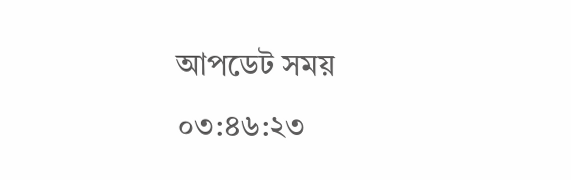আপডেট সময় ০৩:৪৬:২৩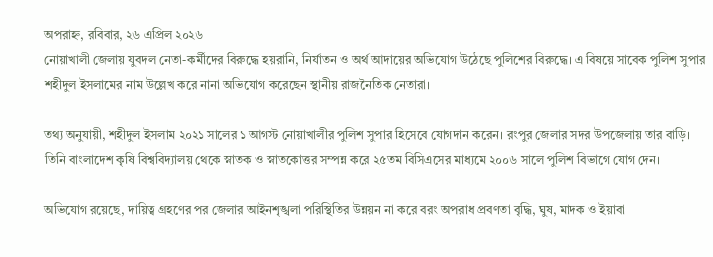অপরাহ্ন, রবিবার, ২৬ এপ্রিল ২০২৬
নোয়াখালী জেলায় যুবদল নেতা-কর্মীদের বিরুদ্ধে হয়রানি, নির্যাতন ও অর্থ আদায়ের অভিযোগ উঠেছে পুলিশের বিরুদ্ধে। এ বিষয়ে সাবেক পুলিশ সুপার শহীদুল ইসলামের নাম উল্লেখ করে নানা অভিযোগ করেছেন স্থানীয় রাজনৈতিক নেতারা।

তথ্য অনুযায়ী, শহীদুল ইসলাম ২০২১ সালের ১ আগস্ট নোয়াখালীর পুলিশ সুপার হিসেবে যোগদান করেন। রংপুর জেলার সদর উপজেলায় তার বাড়ি। তিনি বাংলাদেশ কৃষি বিশ্ববিদ্যালয় থেকে স্নাতক ও স্নাতকোত্তর সম্পন্ন করে ২৫তম বিসিএসের মাধ্যমে ২০০৬ সালে পুলিশ বিভাগে যোগ দেন।

অভিযোগ রয়েছে, দায়িত্ব গ্রহণের পর জেলার আইনশৃঙ্খলা পরিস্থিতির উন্নয়ন না করে বরং অপরাধ প্রবণতা বৃদ্ধি, ঘুষ, মাদক ও ইয়াবা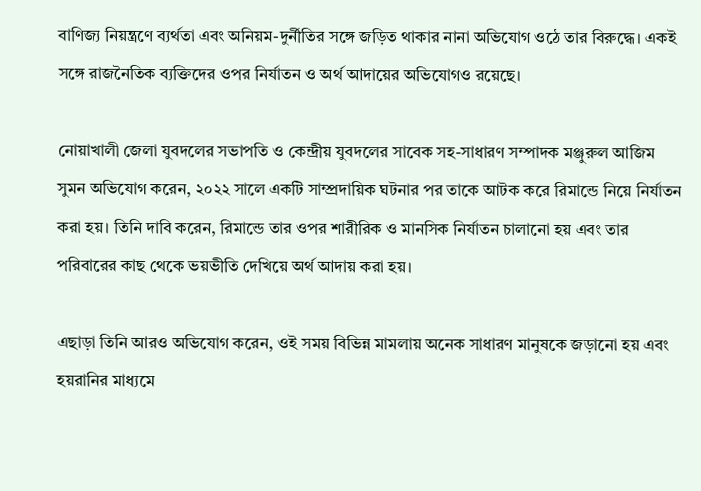বাণিজ্য নিয়ন্ত্রণে ব্যর্থতা এবং অনিয়ম-দুর্নীতির সঙ্গে জড়িত থাকার নানা অভিযোগ ওঠে তার বিরুদ্ধে। একই সঙ্গে রাজনৈতিক ব্যক্তিদের ওপর নির্যাতন ও অর্থ আদায়ের অভিযোগও রয়েছে।

নোয়াখালী জেলা যুবদলের সভাপতি ও কেন্দ্রীয় যুবদলের সাবেক সহ-সাধারণ সম্পাদক মঞ্জুরুল আজিম সুমন অভিযোগ করেন, ২০২২ সালে একটি সাম্প্রদায়িক ঘটনার পর তাকে আটক করে রিমান্ডে নিয়ে নির্যাতন করা হয়। তিনি দাবি করেন, রিমান্ডে তার ওপর শারীরিক ও মানসিক নির্যাতন চালানো হয় এবং তার পরিবারের কাছ থেকে ভয়ভীতি দেখিয়ে অর্থ আদায় করা হয়।

এছাড়া তিনি আরও অভিযোগ করেন, ওই সময় বিভিন্ন মামলায় অনেক সাধারণ মানুষকে জড়ানো হয় এবং হয়রানির মাধ্যমে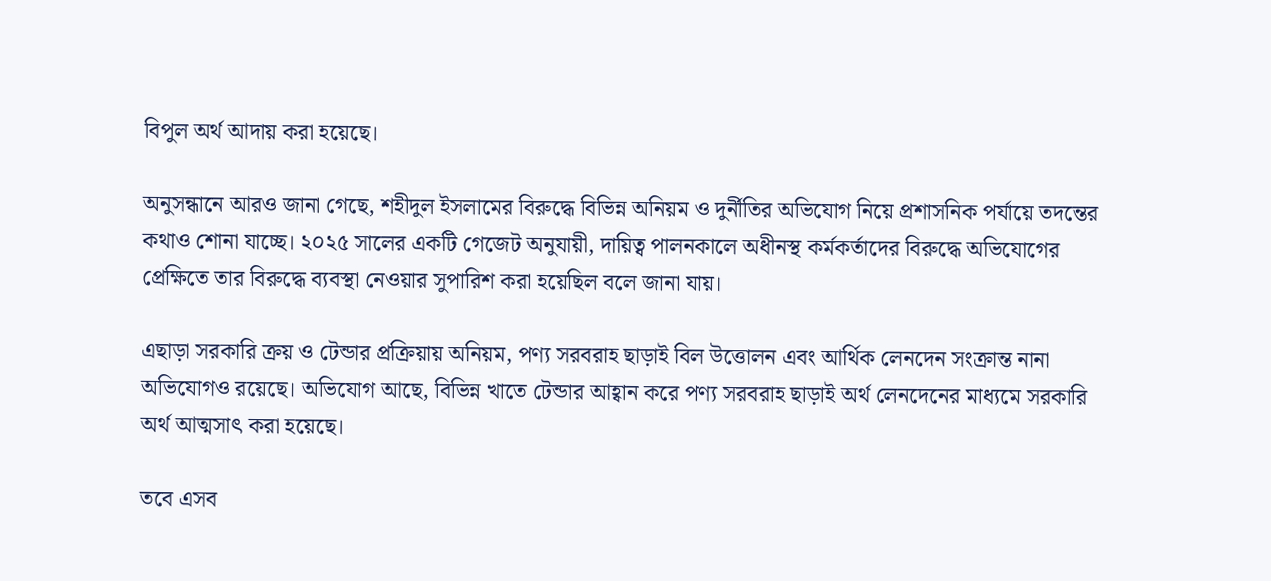বিপুল অর্থ আদায় করা হয়েছে।

অনুসন্ধানে আরও জানা গেছে, শহীদুল ইসলামের বিরুদ্ধে বিভিন্ন অনিয়ম ও দুর্নীতির অভিযোগ নিয়ে প্রশাসনিক পর্যায়ে তদন্তের কথাও শোনা যাচ্ছে। ২০২৫ সালের একটি গেজেট অনুযায়ী, দায়িত্ব পালনকালে অধীনস্থ কর্মকর্তাদের বিরুদ্ধে অভিযোগের প্রেক্ষিতে তার বিরুদ্ধে ব্যবস্থা নেওয়ার সুপারিশ করা হয়েছিল বলে জানা যায়।

এছাড়া সরকারি ক্রয় ও টেন্ডার প্রক্রিয়ায় অনিয়ম, পণ্য সরবরাহ ছাড়াই বিল উত্তোলন এবং আর্থিক লেনদেন সংক্রান্ত নানা অভিযোগও রয়েছে। অভিযোগ আছে, বিভিন্ন খাতে টেন্ডার আহ্বান করে পণ্য সরবরাহ ছাড়াই অর্থ লেনদেনের মাধ্যমে সরকারি অর্থ আত্মসাৎ করা হয়েছে।

তবে এসব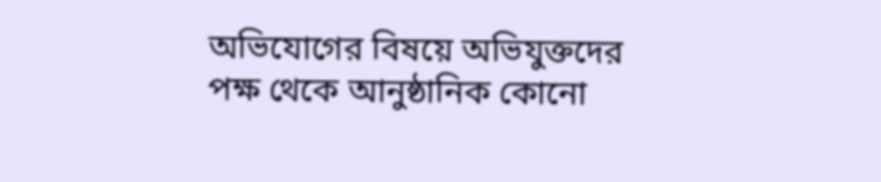অভিযোগের বিষয়ে অভিযুক্তদের পক্ষ থেকে আনুষ্ঠানিক কোনো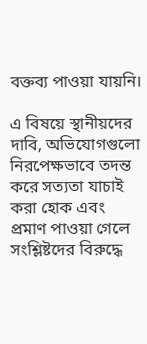বক্তব্য পাওয়া যায়নি।

এ বিষয়ে স্থানীয়দের দাবি, অভিযোগগুলো নিরপেক্ষভাবে তদন্ত করে সত্যতা যাচাই করা হোক এবং প্রমাণ পাওয়া গেলে সংশ্লিষ্টদের বিরুদ্ধে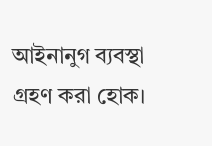আইনানুগ ব্যবস্থা গ্রহণ করা হোক।